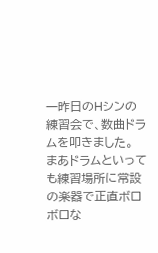一昨日のHシンの練習会で、数曲ドラムを叩きました。
まあドラムといっても練習場所に常設の楽器で正直ボロボロな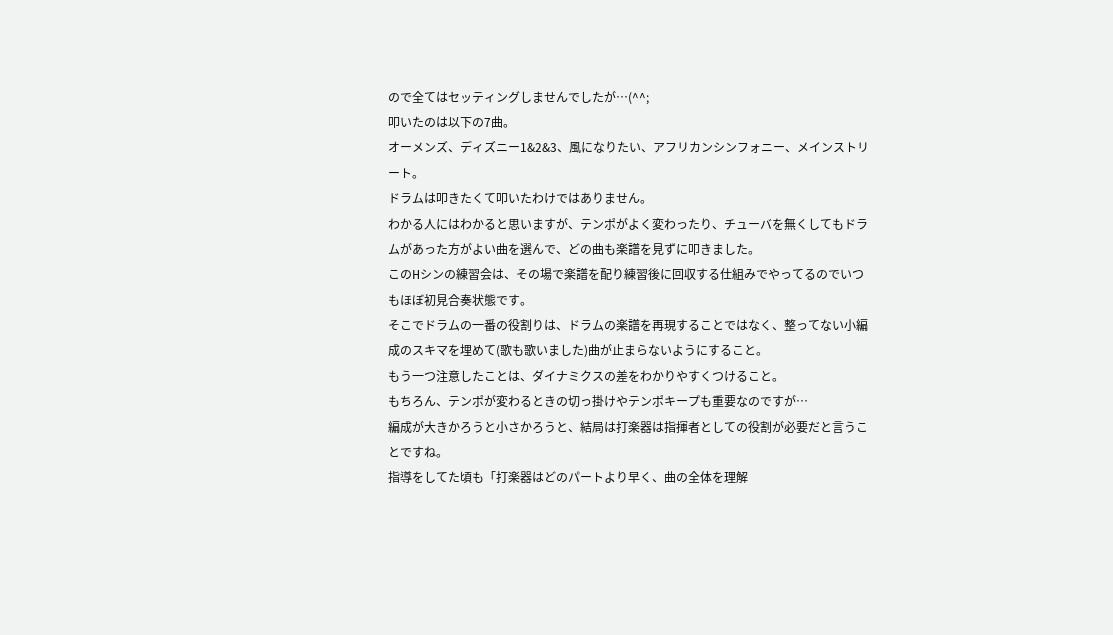ので全てはセッティングしませんでしたが…(^^;
叩いたのは以下の7曲。
オーメンズ、ディズニー1&2&3、風になりたい、アフリカンシンフォニー、メインストリート。
ドラムは叩きたくて叩いたわけではありません。
わかる人にはわかると思いますが、テンポがよく変わったり、チューバを無くしてもドラムがあった方がよい曲を選んで、どの曲も楽譜を見ずに叩きました。
このHシンの練習会は、その場で楽譜を配り練習後に回収する仕組みでやってるのでいつもほぼ初見合奏状態です。
そこでドラムの一番の役割りは、ドラムの楽譜を再現することではなく、整ってない小編成のスキマを埋めて(歌も歌いました)曲が止まらないようにすること。
もう一つ注意したことは、ダイナミクスの差をわかりやすくつけること。
もちろん、テンポが変わるときの切っ掛けやテンポキープも重要なのですが…
編成が大きかろうと小さかろうと、結局は打楽器は指揮者としての役割が必要だと言うことですね。
指導をしてた頃も「打楽器はどのパートより早く、曲の全体を理解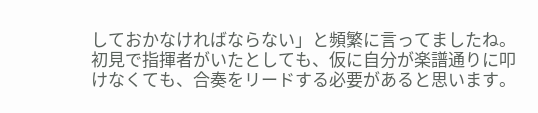しておかなければならない」と頻繁に言ってましたね。
初見で指揮者がいたとしても、仮に自分が楽譜通りに叩けなくても、合奏をリードする必要があると思います。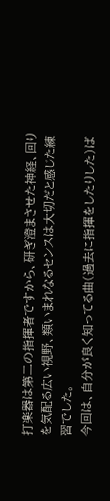打楽器は第二の指揮者ですから、研ぎ澄まさせた神経、回りを気配る広い視野、類いまれなるセンスは大切だと感じた練習でした。
今回は、自分が良く知ってる曲(過去に指揮をしたりした)ば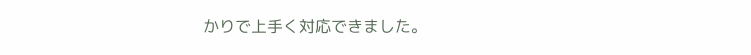かりで上手く対応できました。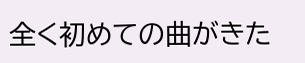全く初めての曲がきた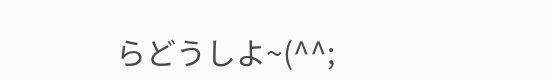らどうしよ~(^^;